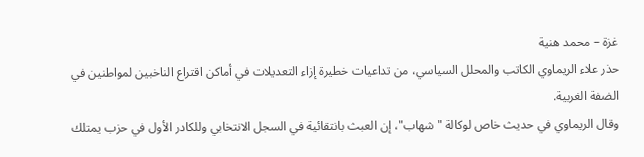غزة – محمد هنية
حذر علاء الريماوي الكاتب والمحلل السياسي، من تداعيات خطيرة إزاء التعديلات في أماكن اقتراع الناخبين لمواطنين في الضفة الغربية.
وقال الريماوي في حديث خاص لوكالة "شهاب"، إن العبث بانتقائية في السجل الانتخابي وللكادر الأول في حزب يمتلك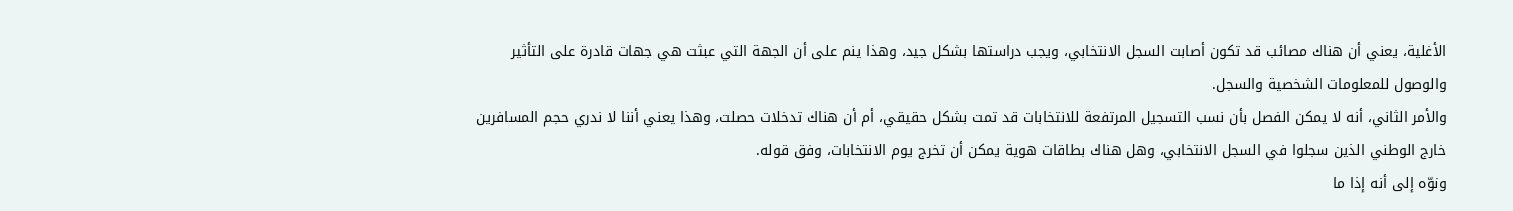الأغلية، يعني أن هناك مصائب قد تكون أصابت السجل الانتخابي، ويجب دراستها بشكل جيد، وهذا ينم على أن الجهة التي عبثت هي جهات قادرة على التأثير والوصول للمعلومات الشخصية والسجل.
والأمر الثاني، أنه لا يمكن الفصل بأن نسب التسجيل المرتفعة للانتخابات قد تمت بشكل حقيقي، أم أن هناك تدخلات حصلت، وهذا يعني أننا لا ندري حجم المسافرين خارج الوطني الذين سجلوا في السجل الانتخابي، وهل هناك بطاقات هوية يمكن أن تخرج يوم الانتخابات، وفق قوله.
ونوّه إلى أنه إذا ما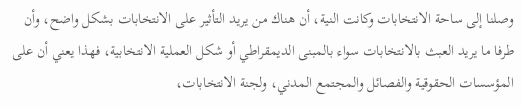وصلنا إلى ساحة الانتخابات وكانت النية، أن هناك من يريد التأثير على الانتخابات بشكل واضح، وأن طرفا ما يريد العبث بالانتخابات سواء بالمبنى الديمقراطي أو شكل العملية الانتخابية، فهذا يعني أن على المؤسسات الحقوقية والفصائل والمجتمع المدني، ولجنة الانتخابات،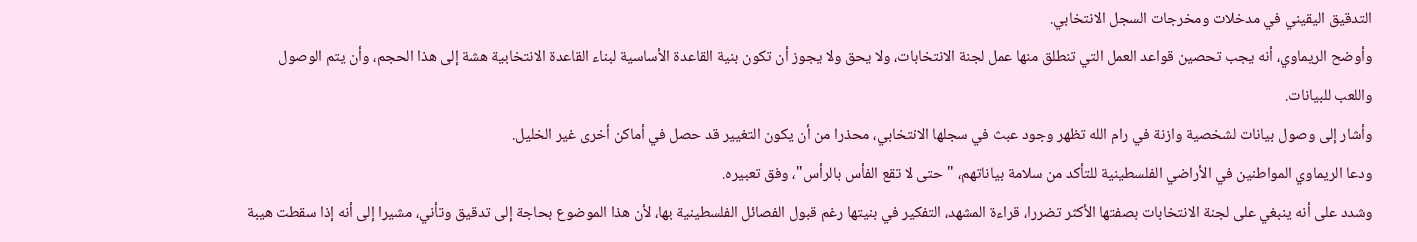التدقيق اليقيني في مدخلات ومخرجات السجل الانتخابي.
وأوضح الريماوي، أنه يجب تحصين قواعد العمل التي تنطلق منها عمل لجنة الانتخابات، ولا يحق ولا يجوز أن تكون بنية القاعدة الأساسية لبناء القاعدة الانتخابية هشة إلى هذا الحجم، وأن يتم الوصول واللعب للبيانات.
وأشار إلى وصول بيانات لشخصية وازنة في رام الله تظهر وجود عبث في سجلها الانتخابي، محذرا من أن يكون التغيير قد حصل في أماكن أخرى غير الخليل.
ودعا الريماوي المواطنين في الأراضي الفلسطينية للتأكد من سلامة بياناتهم، "حتى لا تقع الفأس بالرأس"، وفق تعبيره.
وشدد على أنه ينبغي على لجنة الانتخابات بصفتها الأكثر تضررا، قراءة المشهد، التفكير في بنيتها رغم قبول الفصائل الفلسطينية بها، لأن هذا الموضوع بحاجة إلى تدقيق وتأني، مشيرا إلى أنه إذا سقطت هيبة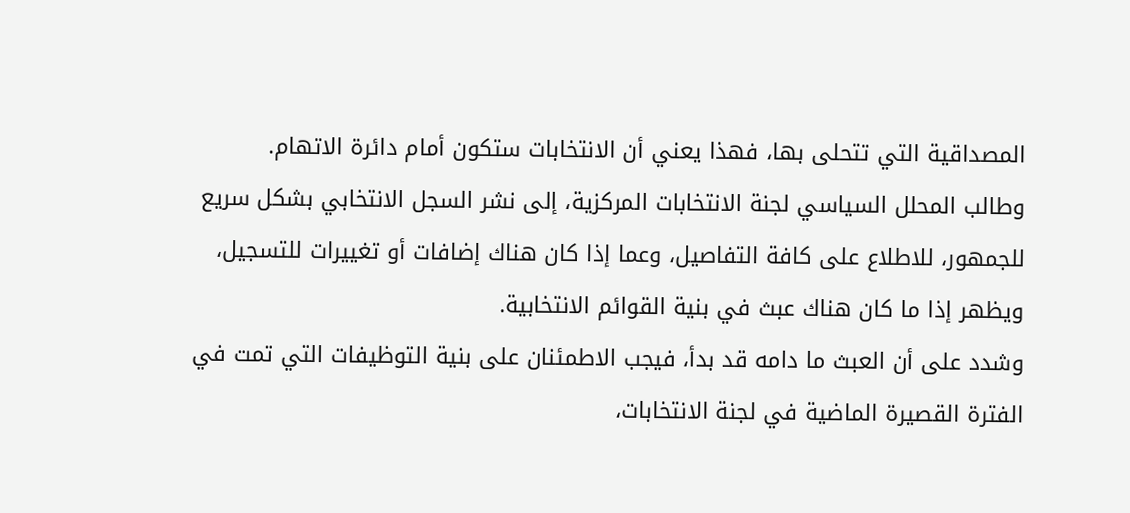المصداقية التي تتحلى بها، فهذا يعني أن الانتخابات ستكون أمام دائرة الاتهام.
وطالب المحلل السياسي لجنة الانتخابات المركزية، إلى نشر السجل الانتخابي بشكل سريع للجمهور، للاطلاع على كافة التفاصيل، وعما إذا كان هناك إضافات أو تغييرات للتسجيل، ويظهر إذا ما كان هناك عبث في بنية القوائم الانتخابية.
وشدد على أن العبث ما دامه قد بدأ، فيجب الاطمئنان على بنية التوظيفات التي تمت في الفترة القصيرة الماضية في لجنة الانتخابات،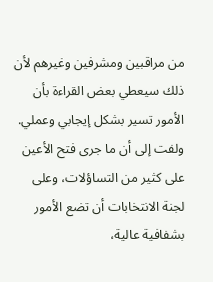من مراقبين ومشرفين وغيرهم لأن ذلك سيعطي بعض القراءة بأن الأمور تسير بشكل إيجابي وعملي.
ولفت إلى أن ما جرى فتح الأعين على كثير من التساؤلات، وعلى لجنة الانتخابات أن تضع الأمور بشفافية عالية،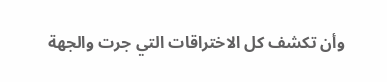وأن تكشف كل الاختراقات التي جرت والجهة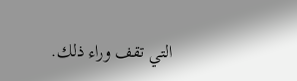التي تقف وراء ذلك.